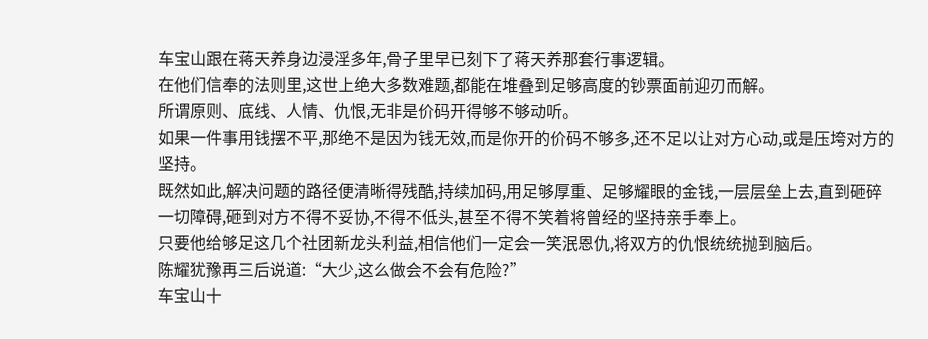车宝山跟在蒋天养身边浸淫多年,骨子里早已刻下了蒋天养那套行事逻辑。
在他们信奉的法则里,这世上绝大多数难题,都能在堆叠到足够高度的钞票面前迎刃而解。
所谓原则、底线、人情、仇恨,无非是价码开得够不够动听。
如果一件事用钱摆不平,那绝不是因为钱无效,而是你开的价码不够多,还不足以让对方心动,或是压垮对方的坚持。
既然如此,解决问题的路径便清晰得残酷,持续加码,用足够厚重、足够耀眼的金钱,一层层垒上去,直到砸碎一切障碍,砸到对方不得不妥协,不得不低头,甚至不得不笑着将曾经的坚持亲手奉上。
只要他给够足这几个社团新龙头利益,相信他们一定会一笑泯恩仇,将双方的仇恨统统抛到脑后。
陈耀犹豫再三后说道:“大少,这么做会不会有危险?”
车宝山十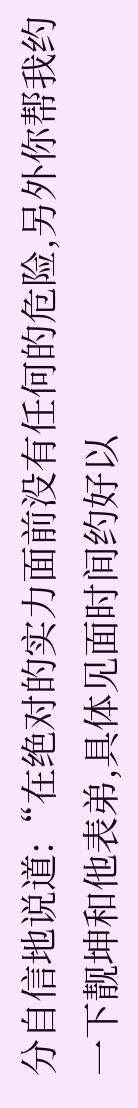分自信地说道:“在绝对的实力面前没有任何的危险,另外你帮我约一下靓坤和他表弟,具体见面时间约好以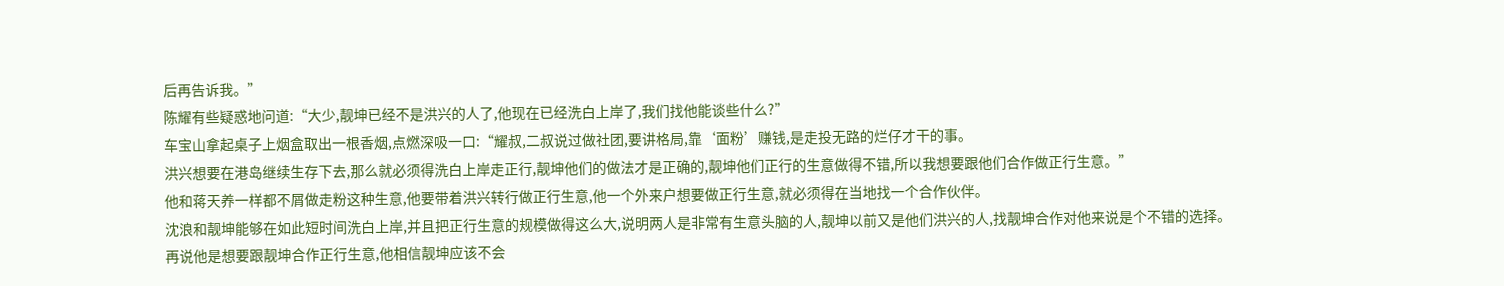后再告诉我。”
陈耀有些疑惑地问道:“大少,靓坤已经不是洪兴的人了,他现在已经洗白上岸了,我们找他能谈些什么?”
车宝山拿起桌子上烟盒取出一根香烟,点燃深吸一口:“耀叔,二叔说过做社团,要讲格局,靠‘面粉’赚钱,是走投无路的烂仔才干的事。
洪兴想要在港岛继续生存下去,那么就必须得洗白上岸走正行,靓坤他们的做法才是正确的,靓坤他们正行的生意做得不错,所以我想要跟他们合作做正行生意。”
他和蒋天养一样都不屑做走粉这种生意,他要带着洪兴转行做正行生意,他一个外来户想要做正行生意,就必须得在当地找一个合作伙伴。
沈浪和靓坤能够在如此短时间洗白上岸,并且把正行生意的规模做得这么大,说明两人是非常有生意头脑的人,靓坤以前又是他们洪兴的人,找靓坤合作对他来说是个不错的选择。
再说他是想要跟靓坤合作正行生意,他相信靓坤应该不会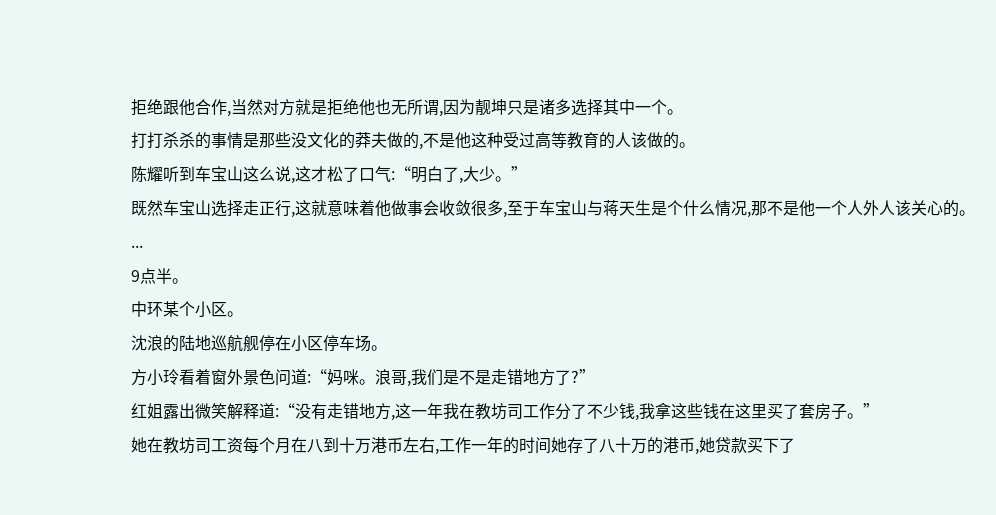拒绝跟他合作,当然对方就是拒绝他也无所谓,因为靓坤只是诸多选择其中一个。
打打杀杀的事情是那些没文化的莽夫做的,不是他这种受过高等教育的人该做的。
陈耀听到车宝山这么说,这才松了口气:“明白了,大少。”
既然车宝山选择走正行,这就意味着他做事会收敛很多,至于车宝山与蒋天生是个什么情况,那不是他一个人外人该关心的。
...
9点半。
中环某个小区。
沈浪的陆地巡航舰停在小区停车场。
方小玲看着窗外景色问道:“妈咪。浪哥,我们是不是走错地方了?”
红姐露出微笑解释道:“没有走错地方,这一年我在教坊司工作分了不少钱,我拿这些钱在这里买了套房子。”
她在教坊司工资每个月在八到十万港币左右,工作一年的时间她存了八十万的港币,她贷款买下了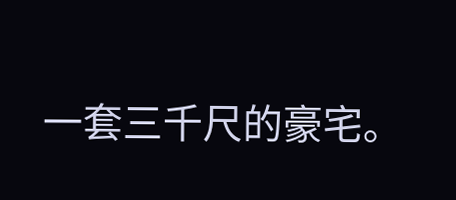一套三千尺的豪宅。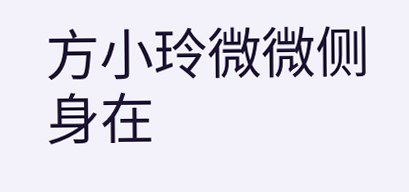方小玲微微侧身在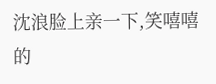沈浪脸上亲一下,笑嘻嘻的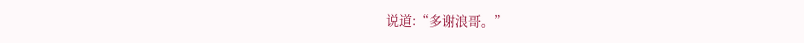说道:“多谢浪哥。”